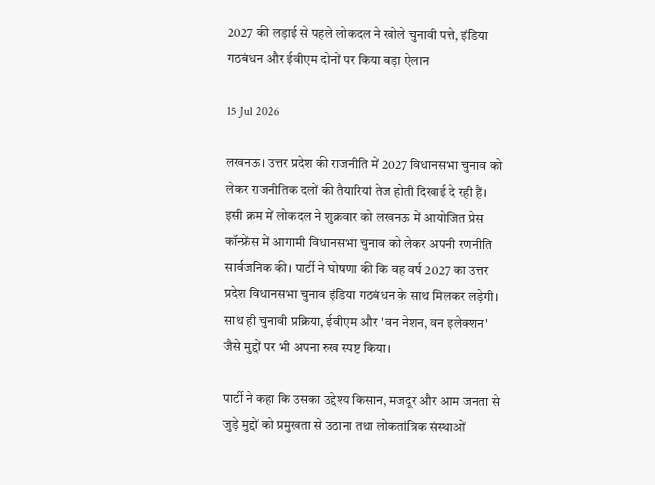2027 की लड़ाई से पहले लोकदल ने खोले चुनावी पत्ते, इंडिया गठबंधन और ईवीएम दोनों पर किया बड़ा ऐलान

15 Jul 2026

लखनऊ। उत्तर प्रदेश की राजनीति में 2027 विधानसभा चुनाव को लेकर राजनीतिक दलों की तैयारियां तेज होती दिखाई दे रही हैं। इसी क्रम में लोकदल ने शुक्रवार को लखनऊ में आयोजित प्रेस कॉन्फ्रेंस में आगामी विधानसभा चुनाव को लेकर अपनी रणनीति सार्वजनिक की। पार्टी ने घोषणा की कि वह वर्ष 2027 का उत्तर प्रदेश विधानसभा चुनाव इंडिया गठबंधन के साथ मिलकर लड़ेगी। साथ ही चुनावी प्रक्रिया, ईवीएम और 'वन नेशन, वन इलेक्शन' जैसे मुद्दों पर भी अपना रुख स्पष्ट किया।

पार्टी ने कहा कि उसका उद्देश्य किसान, मजदूर और आम जनता से जुड़े मुद्दों को प्रमुखता से उठाना तथा लोकतांत्रिक संस्थाओं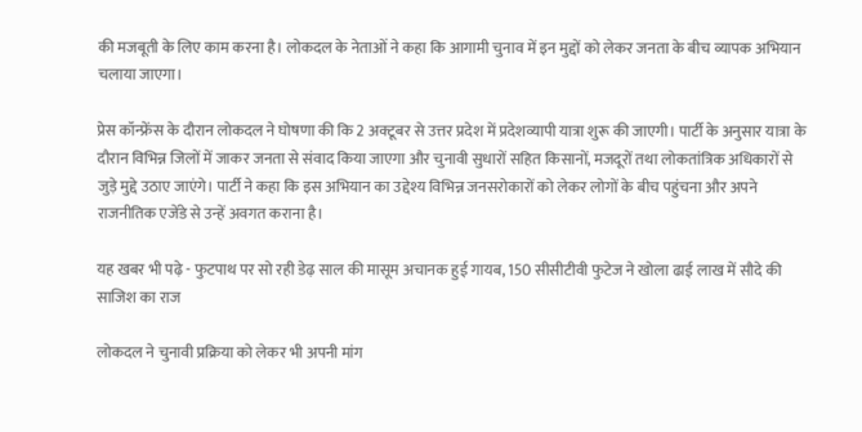की मजबूती के लिए काम करना है। लोकदल के नेताओं ने कहा कि आगामी चुनाव में इन मुद्दों को लेकर जनता के बीच व्यापक अभियान चलाया जाएगा।

प्रेस कॉन्फ्रेंस के दौरान लोकदल ने घोषणा की कि 2 अक्टूबर से उत्तर प्रदेश में प्रदेशव्यापी यात्रा शुरू की जाएगी। पार्टी के अनुसार यात्रा के दौरान विभिन्न जिलों में जाकर जनता से संवाद किया जाएगा और चुनावी सुधारों सहित किसानों, मजदूरों तथा लोकतांत्रिक अधिकारों से जुड़े मुद्दे उठाए जाएंगे। पार्टी ने कहा कि इस अभियान का उद्देश्य विभिन्न जनसरोकारों को लेकर लोगों के बीच पहुंचना और अपने राजनीतिक एजेंडे से उन्हें अवगत कराना है।

यह खबर भी पढ़े - फुटपाथ पर सो रही डेढ़ साल की मासूम अचानक हुई गायब, 150 सीसीटीवी फुटेज ने खोला ढाई लाख में सौदे की साजिश का राज

लोकदल ने चुनावी प्रक्रिया को लेकर भी अपनी मांग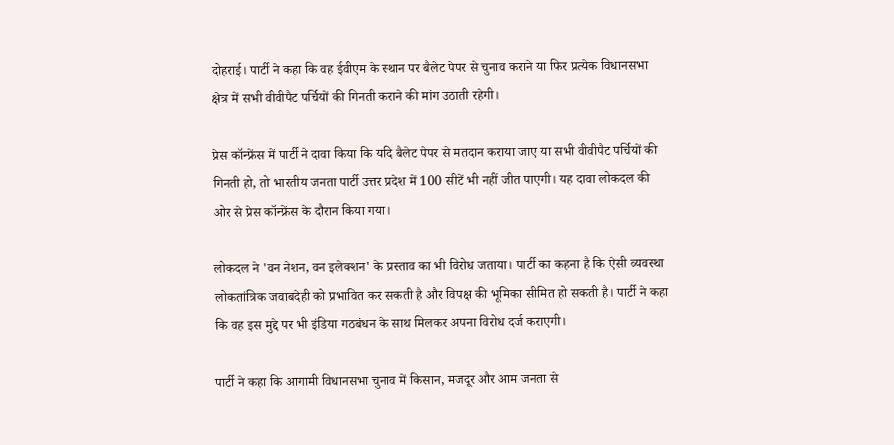दोहराई। पार्टी ने कहा कि वह ईवीएम के स्थान पर बैलेट पेपर से चुनाव कराने या फिर प्रत्येक विधानसभा क्षेत्र में सभी वीवीपैट पर्चियों की गिनती कराने की मांग उठाती रहेगी।

प्रेस कॉन्फ्रेंस में पार्टी ने दावा किया कि यदि बैलेट पेपर से मतदान कराया जाए या सभी वीवीपैट पर्चियों की गिनती हो, तो भारतीय जनता पार्टी उत्तर प्रदेश में 100 सीटें भी नहीं जीत पाएगी। यह दावा लोकदल की ओर से प्रेस कॉन्फ्रेंस के दौरान किया गया।

लोकदल ने 'वन नेशन, वन इलेक्शन' के प्रस्ताव का भी विरोध जताया। पार्टी का कहना है कि ऐसी व्यवस्था लोकतांत्रिक जवाबदेही को प्रभावित कर सकती है और विपक्ष की भूमिका सीमित हो सकती है। पार्टी ने कहा कि वह इस मुद्दे पर भी इंडिया गठबंधन के साथ मिलकर अपना विरोध दर्ज कराएगी।

पार्टी ने कहा कि आगामी विधानसभा चुनाव में किसान, मजदूर और आम जनता से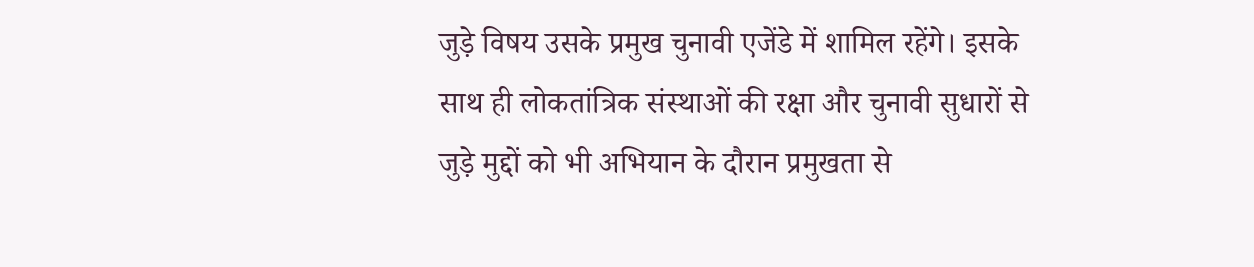जुड़े विषय उसके प्रमुख चुनावी एजेंडे में शामिल रहेंगे। इसके साथ ही लोकतांत्रिक संस्थाओं की रक्षा और चुनावी सुधारों से जुड़े मुद्दों को भी अभियान के दौरान प्रमुखता से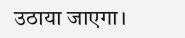उठाया जाएगा।